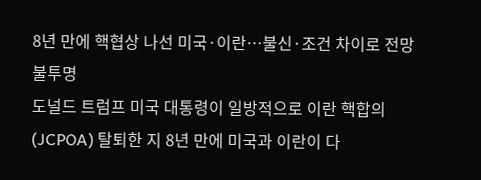8년 만에 핵협상 나선 미국·이란…불신·조건 차이로 전망 불투명
도널드 트럼프 미국 대통령이 일방적으로 이란 핵합의(JCPOA) 탈퇴한 지 8년 만에 미국과 이란이 다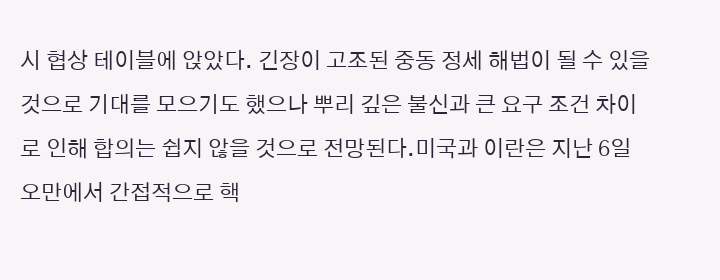시 협상 테이블에 앉았다. 긴장이 고조된 중동 정세 해법이 될 수 있을 것으로 기대를 모으기도 했으나 뿌리 깊은 불신과 큰 요구 조건 차이로 인해 합의는 쉽지 않을 것으로 전망된다.미국과 이란은 지난 6일 오만에서 간접적으로 핵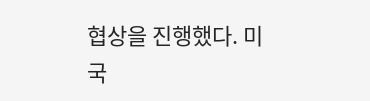협상을 진행했다. 미국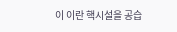이 이란 핵시설을 공습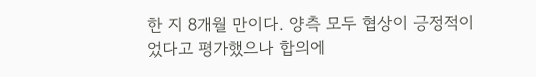한 지 8개월 만이다. 양측 모두 협상이 긍정적이었다고 평가했으나 합의에